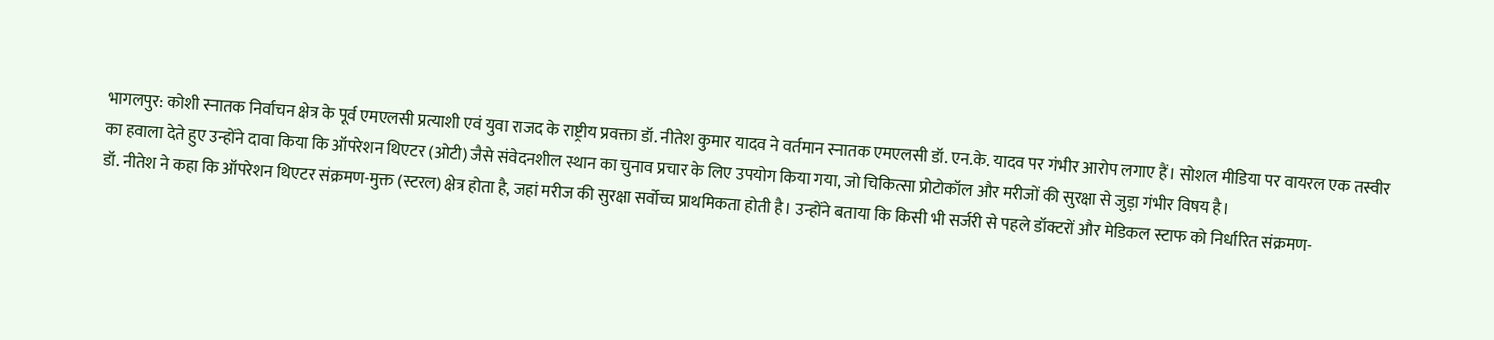भागलपुर: कोशी स्नातक निर्वाचन क्षेत्र के पूर्व एमएलसी प्रत्याशी एवं युवा राजद के राष्ट्रीय प्रवक्ता डॉ. नीतेश कुमार यादव ने वर्तमान स्नातक एमएलसी डॉ. एन.के. यादव पर गंभीर आरोप लगाए हैं। सोशल मीडिया पर वायरल एक तस्वीर का हवाला देते हुए उन्होंने दावा किया कि ऑपरेशन थिएटर (ओटी) जैसे संवेदनशील स्थान का चुनाव प्रचार के लिए उपयोग किया गया, जो चिकित्सा प्रोटोकॉल और मरीजों की सुरक्षा से जुड़ा गंभीर विषय है।
डॉ. नीतेश ने कहा कि ऑपरेशन थिएटर संक्रमण-मुक्त (स्टरल) क्षेत्र होता है, जहां मरीज की सुरक्षा सर्वोच्च प्राथमिकता होती है। उन्होंने बताया कि किसी भी सर्जरी से पहले डॉक्टरों और मेडिकल स्टाफ को निर्धारित संक्रमण-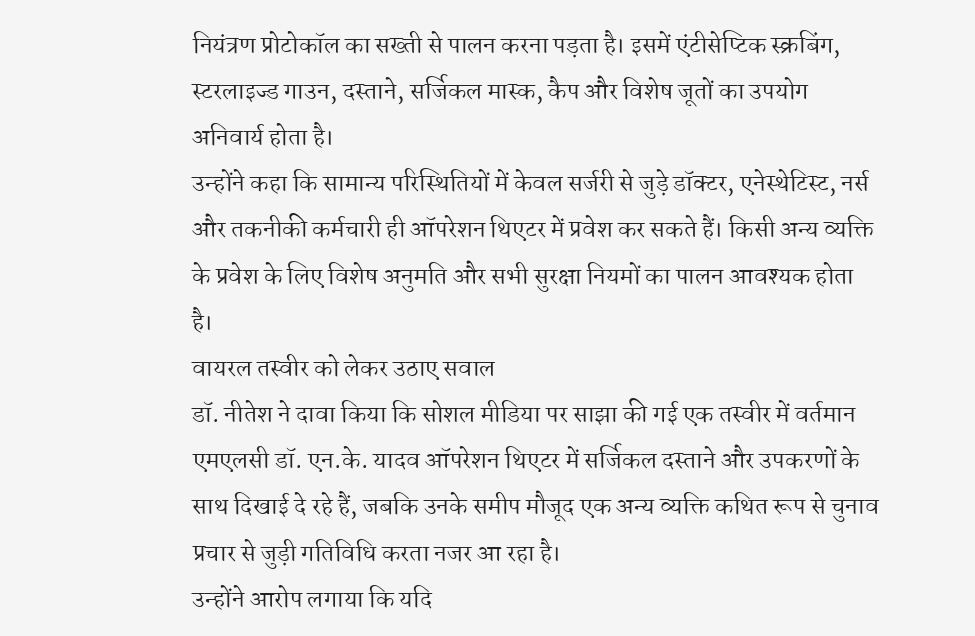नियंत्रण प्रोटोकॉल का सख्ती से पालन करना पड़ता है। इसमें एंटीसेप्टिक स्क्रबिंग, स्टरलाइज्ड गाउन, दस्ताने, सर्जिकल मास्क, कैप और विशेष जूतों का उपयोग अनिवार्य होता है।
उन्होंने कहा कि सामान्य परिस्थितियों में केवल सर्जरी से जुड़े डॉक्टर, एनेस्थेटिस्ट, नर्स और तकनीकी कर्मचारी ही ऑपरेशन थिएटर में प्रवेश कर सकते हैं। किसी अन्य व्यक्ति के प्रवेश के लिए विशेष अनुमति और सभी सुरक्षा नियमों का पालन आवश्यक होता है।
वायरल तस्वीर को लेकर उठाए सवाल
डॉ. नीतेश ने दावा किया कि सोशल मीडिया पर साझा की गई एक तस्वीर में वर्तमान एमएलसी डॉ. एन.के. यादव ऑपरेशन थिएटर में सर्जिकल दस्ताने और उपकरणों के साथ दिखाई दे रहे हैं, जबकि उनके समीप मौजूद एक अन्य व्यक्ति कथित रूप से चुनाव प्रचार से जुड़ी गतिविधि करता नजर आ रहा है।
उन्होंने आरोप लगाया कि यदि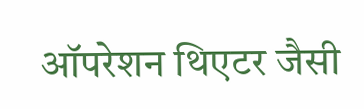ऑपरेशन थिएटर जैसी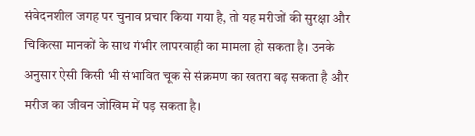संवेदनशील जगह पर चुनाव प्रचार किया गया है, तो यह मरीजों की सुरक्षा और चिकित्सा मानकों के साथ गंभीर लापरवाही का मामला हो सकता है। उनके अनुसार ऐसी किसी भी संभावित चूक से संक्रमण का खतरा बढ़ सकता है और मरीज का जीवन जोखिम में पड़ सकता है।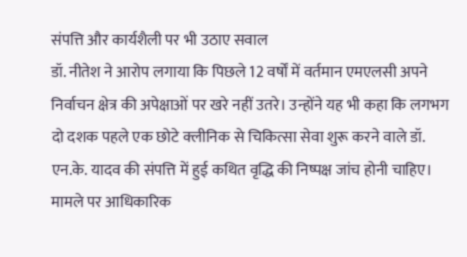संपत्ति और कार्यशैली पर भी उठाए सवाल
डॉ. नीतेश ने आरोप लगाया कि पिछले 12 वर्षों में वर्तमान एमएलसी अपने निर्वाचन क्षेत्र की अपेक्षाओं पर खरे नहीं उतरे। उन्होंने यह भी कहा कि लगभग दो दशक पहले एक छोटे क्लीनिक से चिकित्सा सेवा शुरू करने वाले डॉ. एन.के. यादव की संपत्ति में हुई कथित वृद्धि की निष्पक्ष जांच होनी चाहिए।
मामले पर आधिकारिक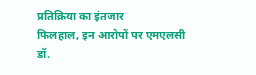प्रतिक्रिया का इंतजार
फिलहाल, इन आरोपों पर एमएलसी डॉ.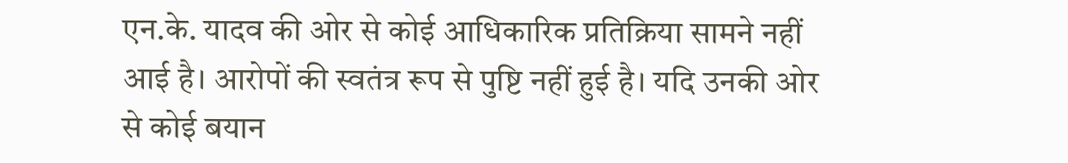एन.के. यादव की ओर से कोई आधिकारिक प्रतिक्रिया सामने नहीं आई है। आरोपों की स्वतंत्र रूप से पुष्टि नहीं हुई है। यदि उनकी ओर से कोई बयान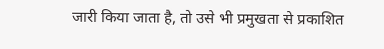जारी किया जाता है, तो उसे भी प्रमुखता से प्रकाशित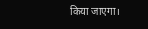किया जाएगा।